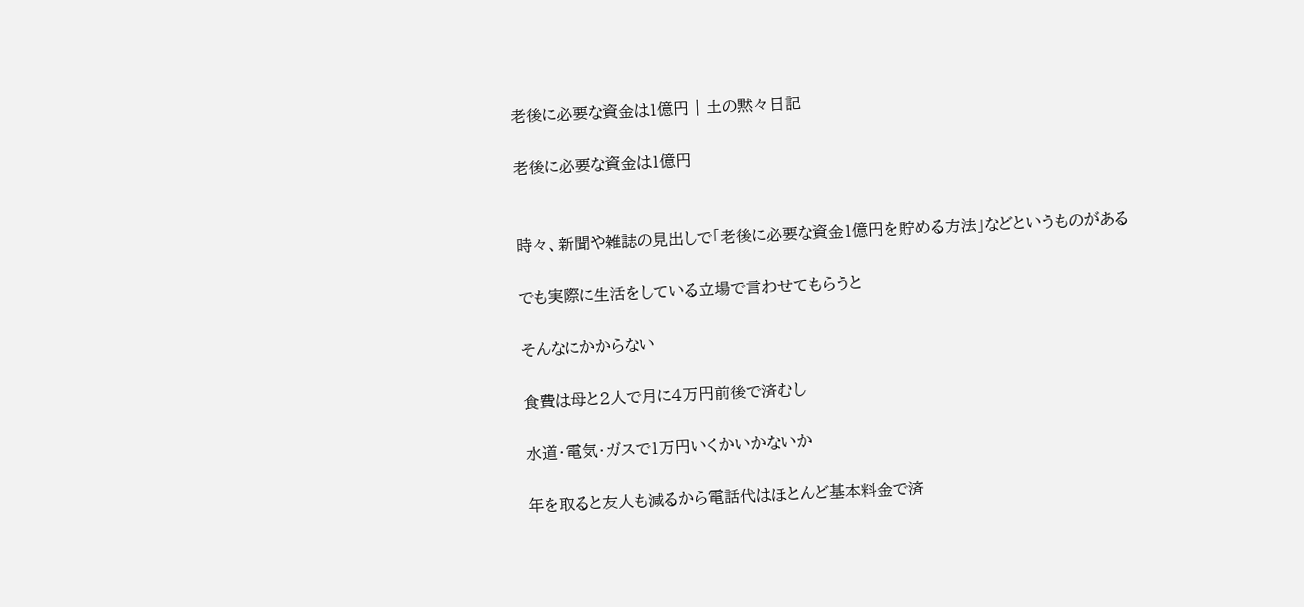老後に必要な資金は1億円 | 土の黙々日記

老後に必要な資金は1億円


時々、新聞や雑誌の見出しで「老後に必要な資金1億円を貯める方法」などというものがある

でも実際に生活をしている立場で言わせてもらうと

そんなにかからない

食費は母と2人で月に4万円前後で済むし

水道・電気・ガスで1万円いくかいかないか

年を取ると友人も減るから電話代はほとんど基本料金で済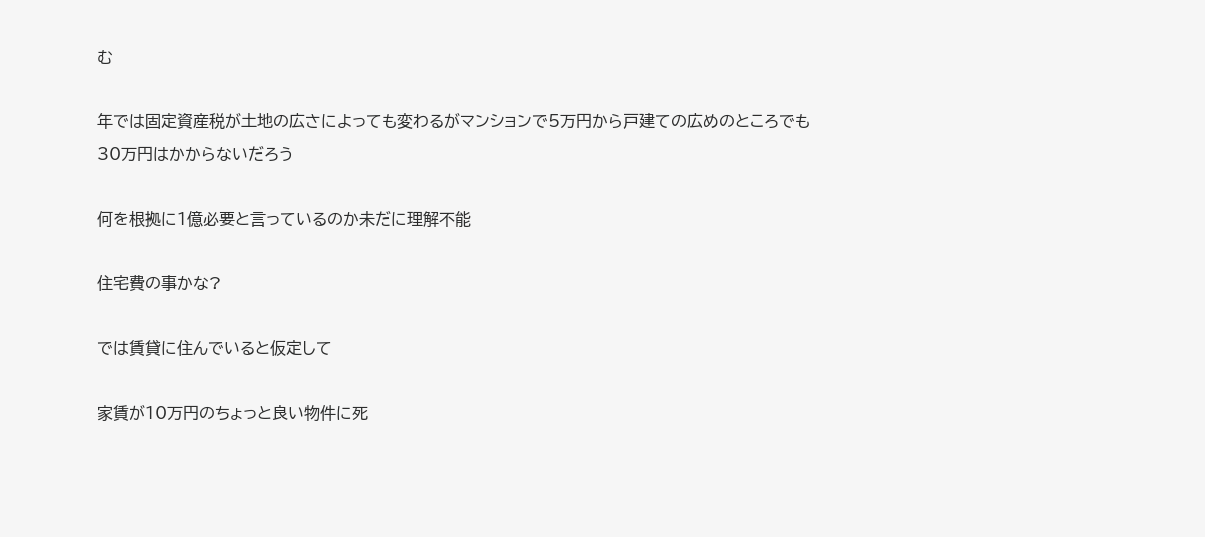む

年では固定資産税が土地の広さによっても変わるがマンションで5万円から戸建ての広めのところでも30万円はかからないだろう

何を根拠に1億必要と言っているのか未だに理解不能

住宅費の事かな?

では賃貸に住んでいると仮定して

家賃が10万円のちょっと良い物件に死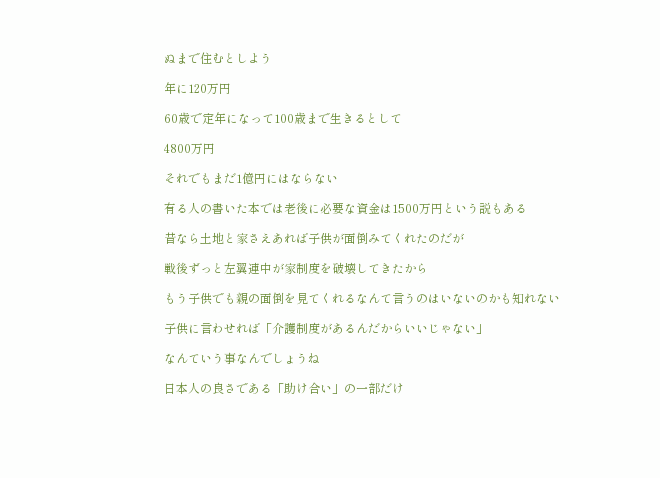ぬまで住むとしよう

年に120万円

60歳で定年になって100歳まで生きるとして

4800万円

それでもまだ1億円にはならない

有る人の書いた本では老後に必要な資金は1500万円という説もある

昔なら土地と家さえあれば子供が面倒みてくれたのだが

戦後ずっと左翼連中が家制度を破壊してきたから

もう子供でも親の面倒を見てくれるなんて言うのはいないのかも知れない

子供に言わせれば「介護制度があるんだからいいじゃない」

なんていう事なんでしょうね

日本人の良さである「助け合い」の一部だけ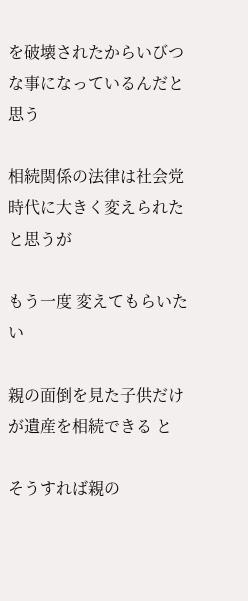を破壊されたからいびつな事になっているんだと思う

相続関係の法律は社会党時代に大きく変えられたと思うが

もう一度 変えてもらいたい

親の面倒を見た子供だけが遺産を相続できる と

そうすれば親の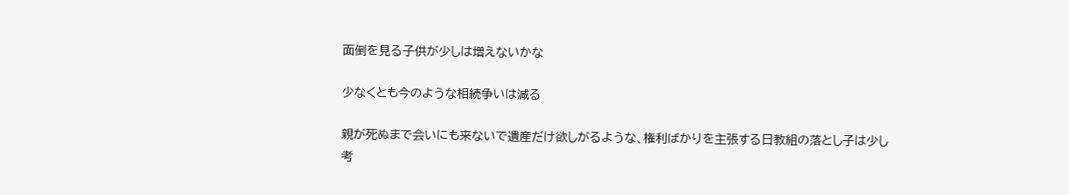面倒を見る子供が少しは増えないかな

少なくとも今のような相続争いは減る

親が死ぬまで会いにも来ないで遺産だけ欲しがるような、権利ばかりを主張する日教組の落とし子は少し考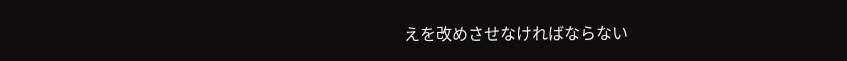えを改めさせなければならない